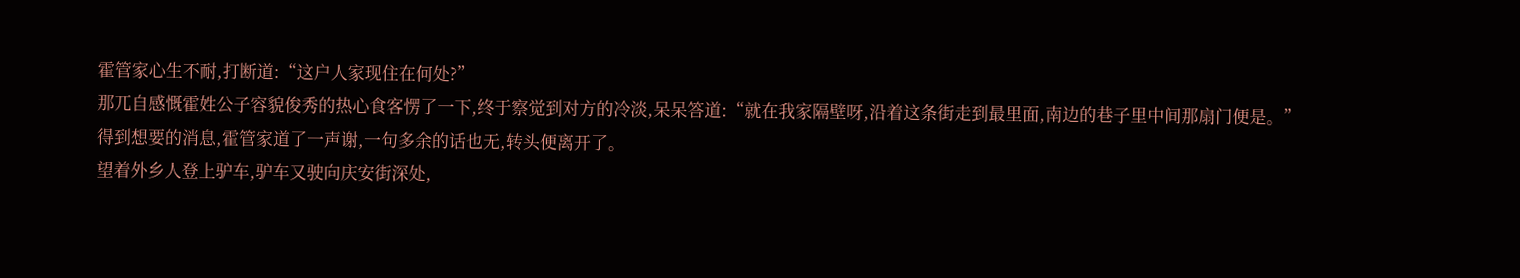霍管家心生不耐,打断道:“这户人家现住在何处?”
那兀自感慨霍姓公子容貌俊秀的热心食客愣了一下,终于察觉到对方的冷淡,呆呆答道:“就在我家隔壁呀,沿着这条街走到最里面,南边的巷子里中间那扇门便是。”
得到想要的消息,霍管家道了一声谢,一句多余的话也无,转头便离开了。
望着外乡人登上驴车,驴车又驶向庆安街深处,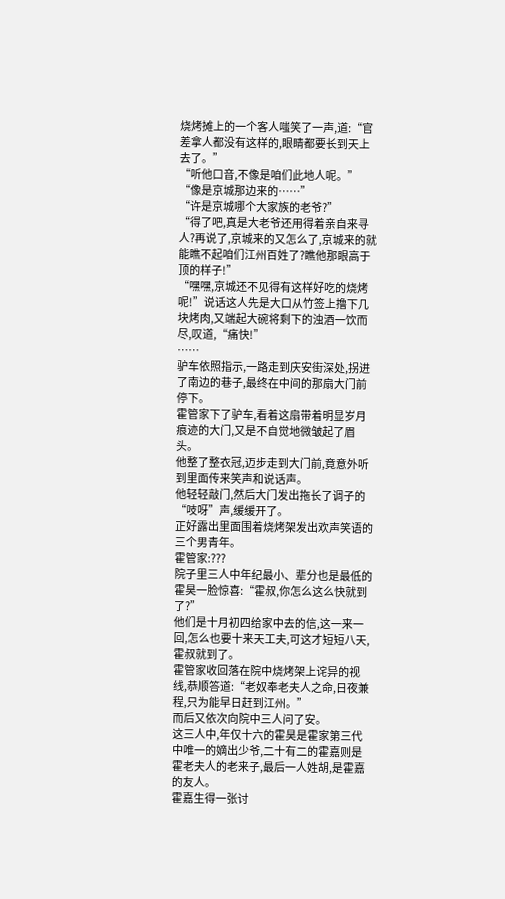烧烤摊上的一个客人嗤笑了一声,道:“官差拿人都没有这样的,眼睛都要长到天上去了。”
“听他口音,不像是咱们此地人呢。”
“像是京城那边来的……”
“许是京城哪个大家族的老爷?”
“得了吧,真是大老爷还用得着亲自来寻人?再说了,京城来的又怎么了,京城来的就能瞧不起咱们江州百姓了?瞧他那眼高于顶的样子!”
“嘿嘿,京城还不见得有这样好吃的烧烤呢!”说话这人先是大口从竹签上撸下几块烤肉,又端起大碗将剩下的浊酒一饮而尽,叹道,“痛快!”
……
驴车依照指示,一路走到庆安街深处,拐进了南边的巷子,最终在中间的那扇大门前停下。
霍管家下了驴车,看着这扇带着明显岁月痕迹的大门,又是不自觉地微皱起了眉头。
他整了整衣冠,迈步走到大门前,竟意外听到里面传来笑声和说话声。
他轻轻敲门,然后大门发出拖长了调子的“吱呀”声,缓缓开了。
正好露出里面围着烧烤架发出欢声笑语的三个男青年。
霍管家:???
院子里三人中年纪最小、辈分也是最低的霍昊一脸惊喜:“霍叔,你怎么这么快就到了?”
他们是十月初四给家中去的信,这一来一回,怎么也要十来天工夫,可这才短短八天,霍叔就到了。
霍管家收回落在院中烧烤架上诧异的视线,恭顺答道:“老奴奉老夫人之命,日夜兼程,只为能早日赶到江州。”
而后又依次向院中三人问了安。
这三人中,年仅十六的霍昊是霍家第三代中唯一的嫡出少爷,二十有二的霍嘉则是霍老夫人的老来子,最后一人姓胡,是霍嘉的友人。
霍嘉生得一张讨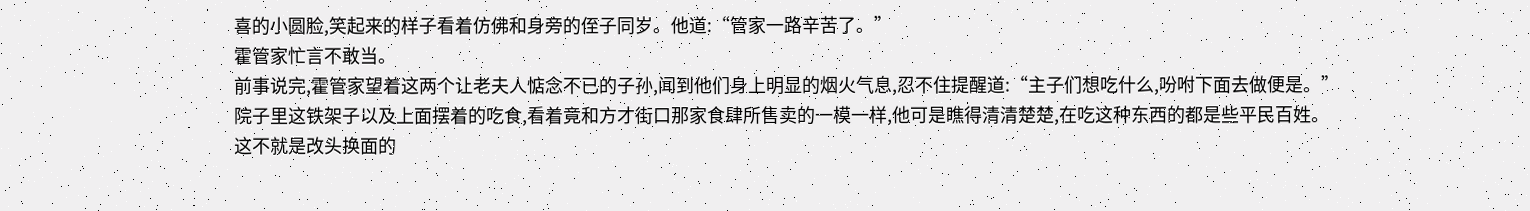喜的小圆脸,笑起来的样子看着仿佛和身旁的侄子同岁。他道:“管家一路辛苦了。”
霍管家忙言不敢当。
前事说完,霍管家望着这两个让老夫人惦念不已的子孙,闻到他们身上明显的烟火气息,忍不住提醒道:“主子们想吃什么,吩咐下面去做便是。”
院子里这铁架子以及上面摆着的吃食,看着竟和方才街口那家食肆所售卖的一模一样,他可是瞧得清清楚楚,在吃这种东西的都是些平民百姓。
这不就是改头换面的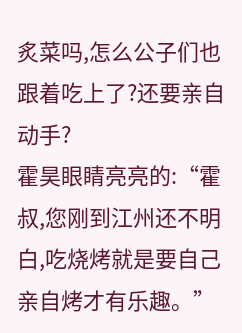炙菜吗,怎么公子们也跟着吃上了?还要亲自动手?
霍昊眼睛亮亮的:“霍叔,您刚到江州还不明白,吃烧烤就是要自己亲自烤才有乐趣。”